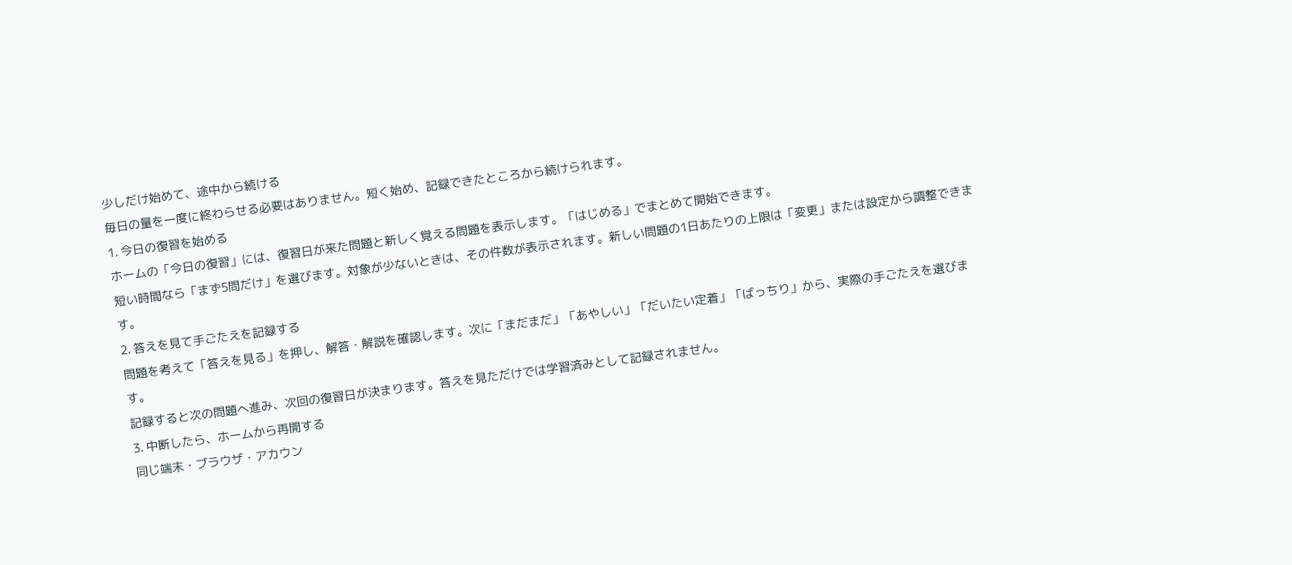少しだけ始めて、途中から続ける
毎日の量を一度に終わらせる必要はありません。短く始め、記録できたところから続けられます。
1. 今日の復習を始める
ホームの「今日の復習」には、復習日が来た問題と新しく覚える問題を表示します。「はじめる」でまとめて開始できます。
短い時間なら「まず5問だけ」を選びます。対象が少ないときは、その件数が表示されます。新しい問題の1日あたりの上限は「変更」または設定から調整できます。
2. 答えを見て手ごたえを記録する
問題を考えて「答えを見る」を押し、解答・解説を確認します。次に「まだまだ」「あやしい」「だいたい定着」「ばっちり」から、実際の手ごたえを選びます。
記録すると次の問題へ進み、次回の復習日が決まります。答えを見ただけでは学習済みとして記録されません。
3. 中断したら、ホームから再開する
同じ端末・ブラウザ・アカウン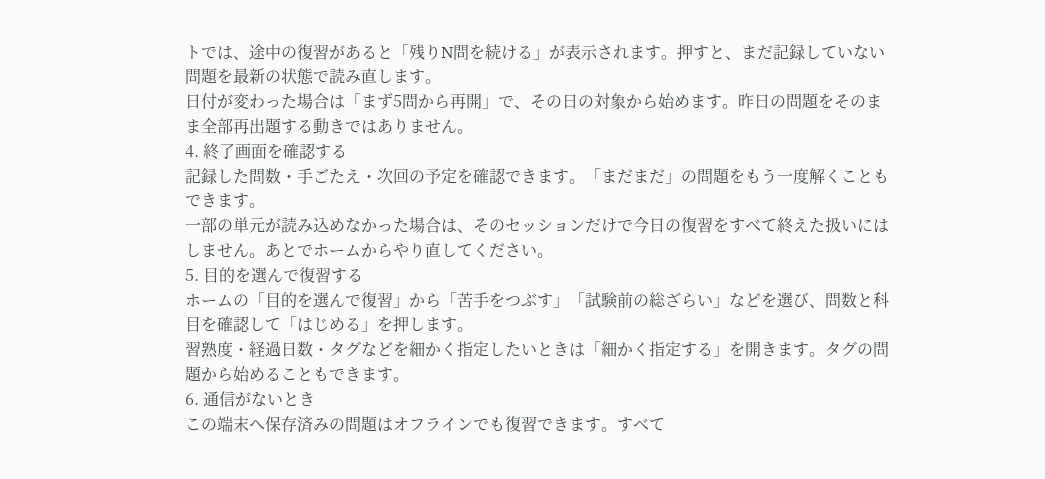トでは、途中の復習があると「残りN問を続ける」が表示されます。押すと、まだ記録していない問題を最新の状態で読み直します。
日付が変わった場合は「まず5問から再開」で、その日の対象から始めます。昨日の問題をそのまま全部再出題する動きではありません。
4. 終了画面を確認する
記録した問数・手ごたえ・次回の予定を確認できます。「まだまだ」の問題をもう一度解くこともできます。
一部の単元が読み込めなかった場合は、そのセッションだけで今日の復習をすべて終えた扱いにはしません。あとでホームからやり直してください。
5. 目的を選んで復習する
ホームの「目的を選んで復習」から「苦手をつぶす」「試験前の総ざらい」などを選び、問数と科目を確認して「はじめる」を押します。
習熟度・経過日数・タグなどを細かく指定したいときは「細かく指定する」を開きます。タグの問題から始めることもできます。
6. 通信がないとき
この端末へ保存済みの問題はオフラインでも復習できます。すべて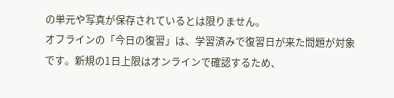の単元や写真が保存されているとは限りません。
オフラインの「今日の復習」は、学習済みで復習日が来た問題が対象です。新規の1日上限はオンラインで確認するため、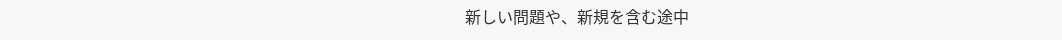新しい問題や、新規を含む途中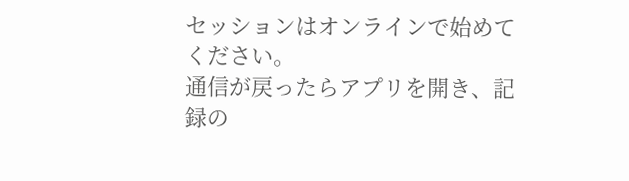セッションはオンラインで始めてください。
通信が戻ったらアプリを開き、記録の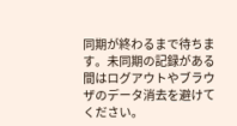同期が終わるまで待ちます。未同期の記録がある間はログアウトやブラウザのデータ消去を避けてください。